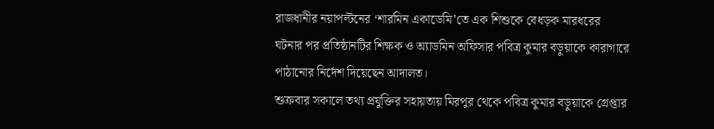রাজধানীর নয়াপল্টনের ‘শারমিন একাডেমি’তে এক শিশুকে বেধড়ক মারধরের ঘটনার পর প্রতিষ্ঠানটির শিক্ষক ও অ্যাডমিন অফিসার পবিত্র কুমার বড়ুয়াকে কারাগারে পাঠানোর নির্দেশ দিয়েছেন আদালত।
শুক্রবার সকালে তথ্য প্রযুক্তির সহায়তায় মিরপুর থেকে পবিত্র কুমার বড়ুয়াকে গ্রেপ্তার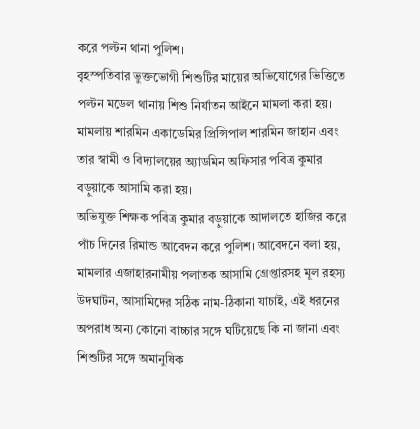করে পল্টন থানা পুলিশ।
বৃহস্পতিবার ভুক্তভোগী শিশুটির মায়ের অভিযোগের ভিত্তিতে পল্টন মডেল থানায় শিশু নির্যাতন আইনে মামলা করা হয়। মামলায় শারমিন একাডেমির প্রিন্সিপাল শারমিন জাহান এবং তার স্বামী ও বিদ্যালয়ের অ্যাডমিন অফিসার পবিত্র কুমার বড়ুয়াকে আসামি করা হয়।
অভিযুক্ত শিক্ষক পবিত্র কুমার বড়ুয়াকে আদালতে হাজির করে পাঁচ দিনের রিমান্ড আবেদন করে পুলিশ। আবেদনে বলা হয়, মামলার এজাহারনামীয় পলাতক আসামি গ্রেপ্তারসহ মূল রহস্য উদঘাটন, আসামিদের সঠিক নাম-ঠিকানা যাচাই, এই ধরনের অপরাধ অন্য কোনো বাচ্চার সঙ্গে ঘটিয়েছে কি না জানা এবং শিশুটির সঙ্গে অমানুষিক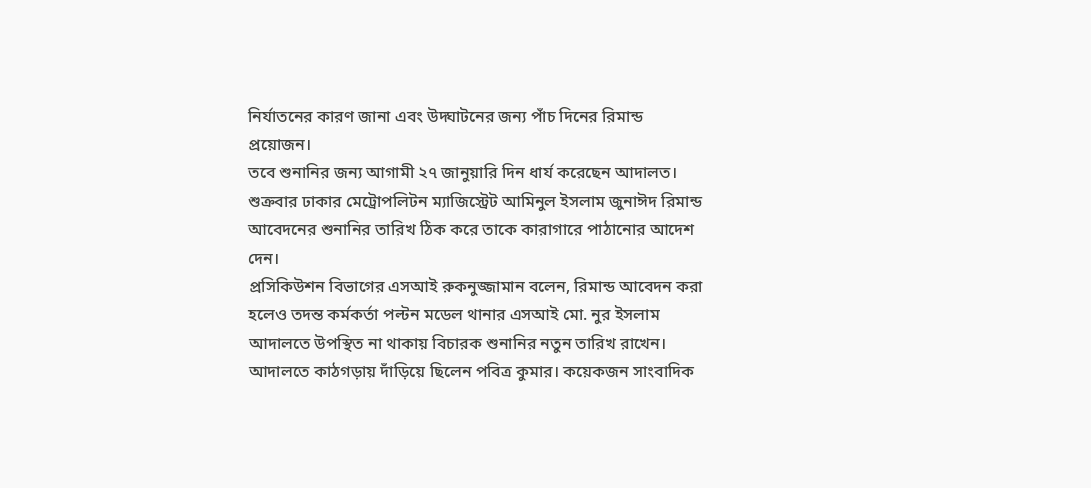নির্যাতনের কারণ জানা এবং উদ্ঘাটনের জন্য পাঁচ দিনের রিমান্ড প্রয়োজন।
তবে শুনানির জন্য আগামী ২৭ জানুয়ারি দিন ধার্য করেছেন আদালত।
শুক্রবার ঢাকার মেট্রোপলিটন ম্যাজিস্ট্রেট আমিনুল ইসলাম জুনাঈদ রিমান্ড আবেদনের শুনানির তারিখ ঠিক করে তাকে কারাগারে পাঠানোর আদেশ দেন।
প্রসিকিউশন বিভাগের এসআই রুকনুজ্জামান বলেন, রিমান্ড আবেদন করা হলেও তদন্ত কর্মকর্তা পল্টন মডেল থানার এসআই মো. নুর ইসলাম আদালতে উপস্থিত না থাকায় বিচারক শুনানির নতুন তারিখ রাখেন।
আদালতে কাঠগড়ায় দাঁড়িয়ে ছিলেন পবিত্র কুমার। কয়েকজন সাংবাদিক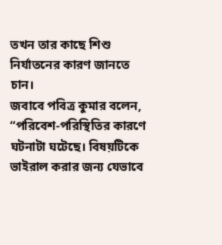তখন তার কাছে শিশু নির্যাতনের কারণ জানতে চান।
জবাবে পবিত্র কুমার বলেন, “পরিবেশ-পরিস্থিতির কারণে ঘটনাটা ঘটেছে। বিষয়টিকে ভাইরাল করার জন্য যেভাবে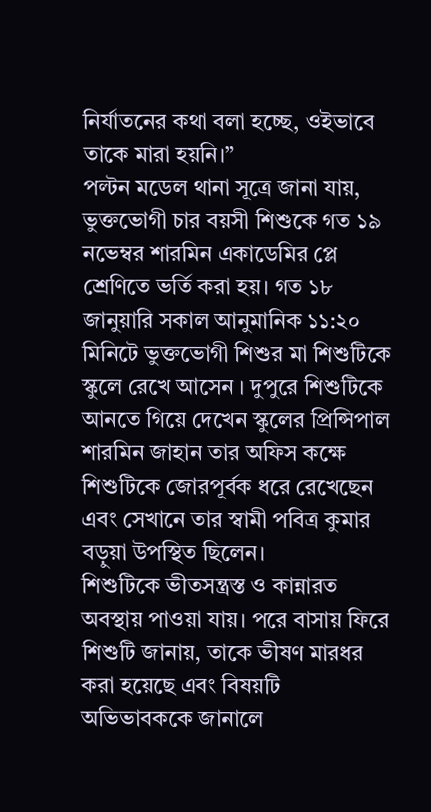নির্যাতনের কথা বলা হচ্ছে, ওইভাবে তাকে মারা হয়নি।”
পল্টন মডেল থানা সূত্রে জানা যায়, ভুক্তভোগী চার বয়সী শিশুকে গত ১৯ নভেম্বর শারমিন একাডেমির প্লে শ্রেণিতে ভর্তি করা হয়। গত ১৮ জানুয়ারি সকাল আনুমানিক ১১:২০ মিনিটে ভুক্তভোগী শিশুর মা শিশুটিকে স্কুলে রেখে আসেন । দুপুরে শিশুটিকে আনতে গিয়ে দেখেন স্কুলের প্রিন্সিপাল শারমিন জাহান তার অফিস কক্ষে শিশুটিকে জোরপূর্বক ধরে রেখেছেন এবং সেখানে তার স্বামী পবিত্র কুমার বড়ুয়া উপস্থিত ছিলেন।
শিশুটিকে ভীতসন্ত্রস্ত ও কান্নারত অবস্থায় পাওয়া যায়। পরে বাসায় ফিরে শিশুটি জানায়, তাকে ভীষণ মারধর করা হয়েছে এবং বিষয়টি অভিভাবককে জানালে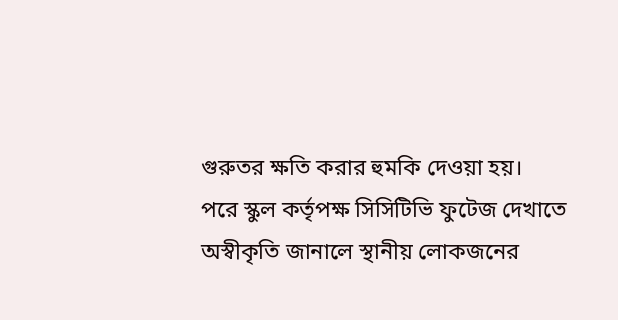গুরুতর ক্ষতি করার হুমকি দেওয়া হয়।
পরে স্কুল কর্তৃপক্ষ সিসিটিভি ফুটেজ দেখাতে অস্বীকৃতি জানালে স্থানীয় লোকজনের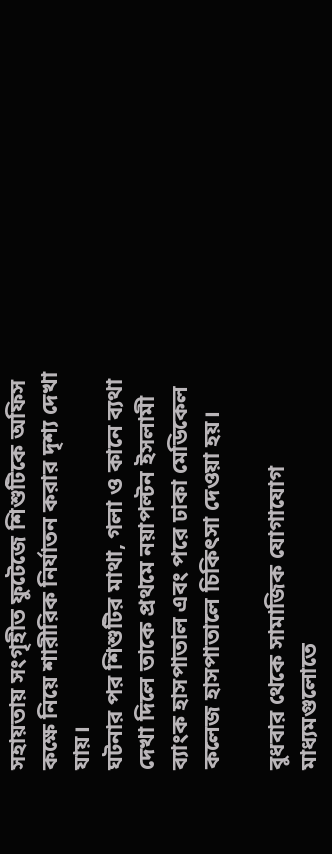সহায়তায় সংগৃহীত ফুটেজে শিশুটিকে অফিস কক্ষে নিয়ে শারীরিক নির্যাতন করার দৃশ্য দেখা যায়।
ঘটনার পর শিশুটির মাথা, গলা ও কানে ব্যথা দেখা দিলে তাকে প্রথমে নয়াপল্টন ইসলামী ব্যাংক হাসপাতাল এবং পরে ঢাকা মেডিকেল কলেজ হাসপাতালে চিকিৎসা দেওয়া হয়।

বুধবার থেকে সামাজিক যোগাযোগ মাধ্যমগুলোতে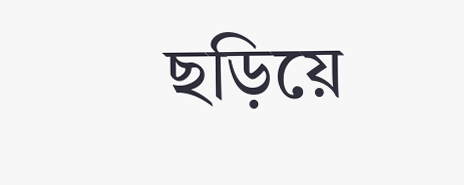ছড়িয়ে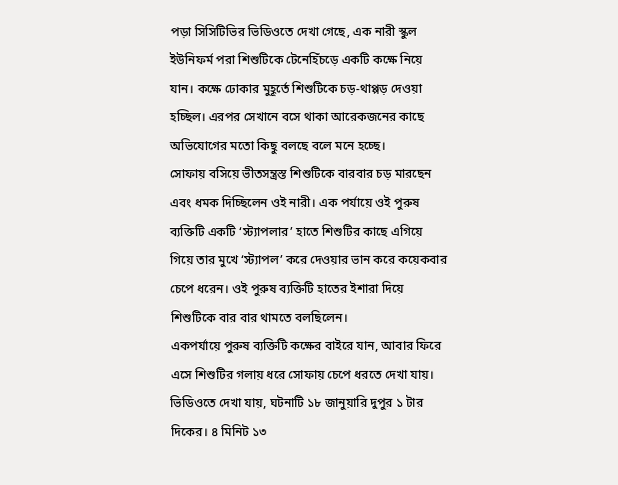পড়া সিসিটিভির ভিডিওতে দেখা গেছে, এক নারী স্কুল ইউনিফর্ম পরা শিশুটিকে টেনেহিঁচড়ে একটি কক্ষে নিয়ে যান। কক্ষে ঢোকার মুহূর্তে শিশুটিকে চড়-থাপ্পড় দেওয়া হচ্ছিল। এরপর সেখানে বসে থাকা আরেকজনের কাছে অভিযোগের মতো কিছু বলছে বলে মনে হচ্ছে।
সোফায় বসিয়ে ভীতসন্ত্রস্ত শিশুটিকে বারবার চড় মারছেন এবং ধমক দিচ্ছিলেন ওই নারী। এক পর্যায়ে ওই পুরুষ ব্যক্তিটি একটি ‘স্ট্যাপলার’ হাতে শিশুটির কাছে এগিয়ে গিয়ে তার মুখে ‘স্ট্যাপল’ করে দেওয়ার ভান করে কয়েকবার চেপে ধরেন। ওই পুরুষ ব্যক্তিটি হাতের ইশারা দিয়ে শিশুটিকে বার বার থামতে বলছিলেন।
একপর্যায়ে পুরুষ ব্যক্তিটি কক্ষের বাইরে যান, আবার ফিরে এসে শিশুটির গলায় ধরে সোফায় চেপে ধরতে দেখা যায়।
ভিডিওতে দেখা যায়, ঘটনাটি ১৮ জানুয়ারি দুপুর ১ টার দিকের। ৪ মিনিট ১৩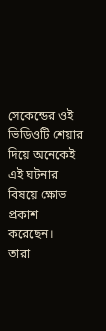সেকেন্ডের ওই ভিডিওটি শেয়ার দিয়ে অনেকেই এই ঘটনার বিষয়ে ক্ষোভ প্রকাশ করেছেন।
তারা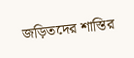জড়িতদের শাস্তির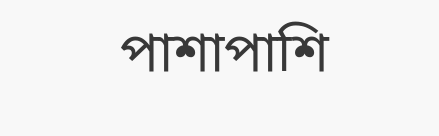পাশাপাশি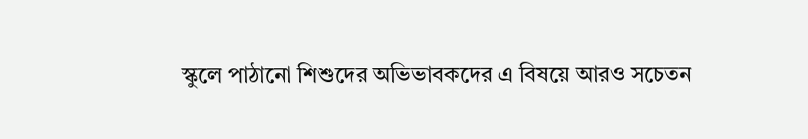স্কুলে পাঠানো শিশুদের অভিভাবকদের এ বিষয়ে আরও সচেতন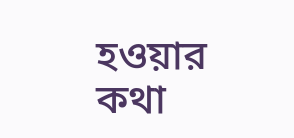হওয়ার কথা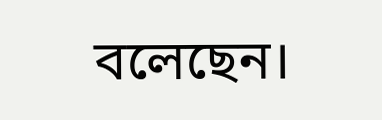বলেছেন।